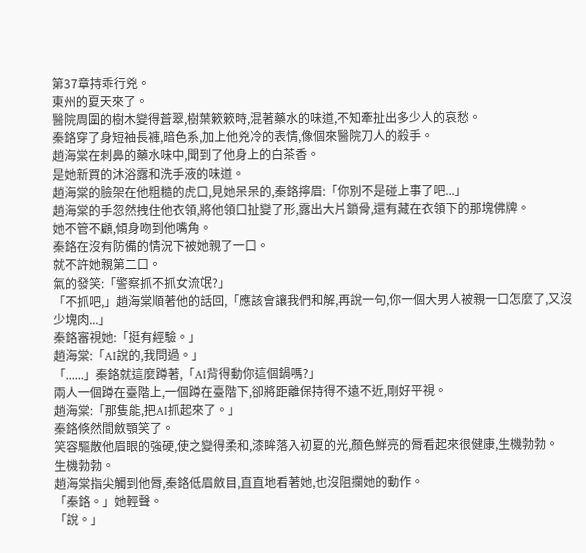第37章持乖行兇。
東州的夏天來了。
醫院周圍的樹木變得蒼翠,樹葉簌簌時,混著藥水的味道,不知牽扯出多少人的哀愁。
秦鉻穿了身短袖長褲,暗色系,加上他兇冷的表情,像個來醫院刀人的殺手。
趙海棠在刺鼻的藥水味中,聞到了他身上的白茶香。
是她新買的沐浴露和洗手液的味道。
趙海棠的臉架在他粗糙的虎口,見她呆呆的,秦鉻擰眉:「你別不是碰上事了吧...」
趙海棠的手忽然拽住他衣領,將他領口扯變了形,露出大片鎖骨,還有藏在衣領下的那塊佛牌。
她不管不顧,傾身吻到他嘴角。
秦鉻在沒有防備的情況下被她親了一口。
就不許她親第二口。
氣的發笑:「警察抓不抓女流氓?」
「不抓吧,」趙海棠順著他的話回,「應該會讓我們和解,再說一句,你一個大男人被親一口怎麼了,又沒少塊肉...」
秦鉻審視她:「挺有經驗。」
趙海棠:「AI說的,我問過。」
「......」秦鉻就這麼蹲著,「AI背得動你這個鍋嗎?」
兩人一個蹲在臺階上,一個蹲在臺階下,卻將距離保持得不遠不近,剛好平視。
趙海棠:「那隻能,把AI抓起來了。」
秦鉻倏然間斂顎笑了。
笑容驅散他眉眼的強硬,使之變得柔和,漆眸落入初夏的光,顏色鮮亮的脣看起來很健康,生機勃勃。
生機勃勃。
趙海棠指尖觸到他脣,秦鉻低眉斂目,直直地看著她,也沒阻攔她的動作。
「秦鉻。」她輕聲。
「說。」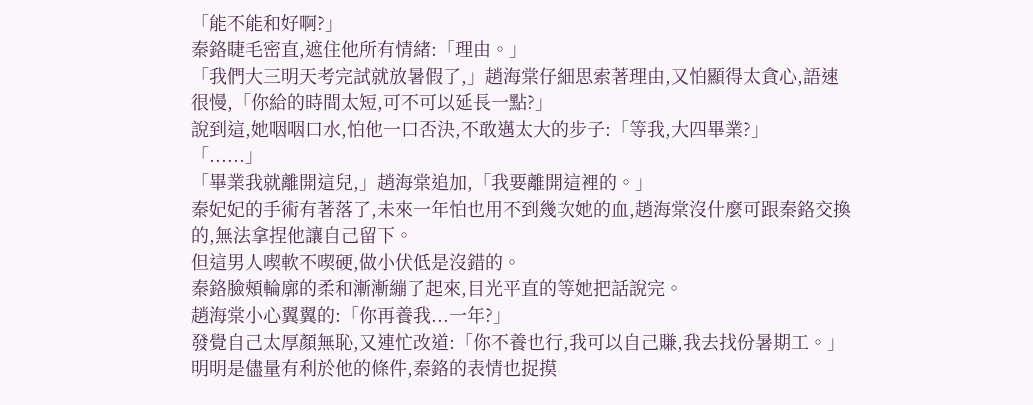「能不能和好啊?」
秦鉻睫毛密直,遮住他所有情緒:「理由。」
「我們大三明天考完試就放暑假了,」趙海棠仔細思索著理由,又怕顯得太貪心,語速很慢,「你給的時間太短,可不可以延長一點?」
說到這,她咽咽口水,怕他一口否決,不敢邁太大的步子:「等我,大四畢業?」
「......」
「畢業我就離開這兒,」趙海棠追加,「我要離開這裡的。」
秦妃妃的手術有著落了,未來一年怕也用不到幾次她的血,趙海棠沒什麼可跟秦鉻交換的,無法拿捏他讓自己留下。
但這男人喫軟不喫硬,做小伏低是沒錯的。
秦鉻臉頰輪廓的柔和漸漸繃了起來,目光平直的等她把話說完。
趙海棠小心翼翼的:「你再養我...一年?」
發覺自己太厚顏無恥,又連忙改道:「你不養也行,我可以自己賺,我去找份暑期工。」
明明是儘量有利於他的條件,秦鉻的表情也捉摸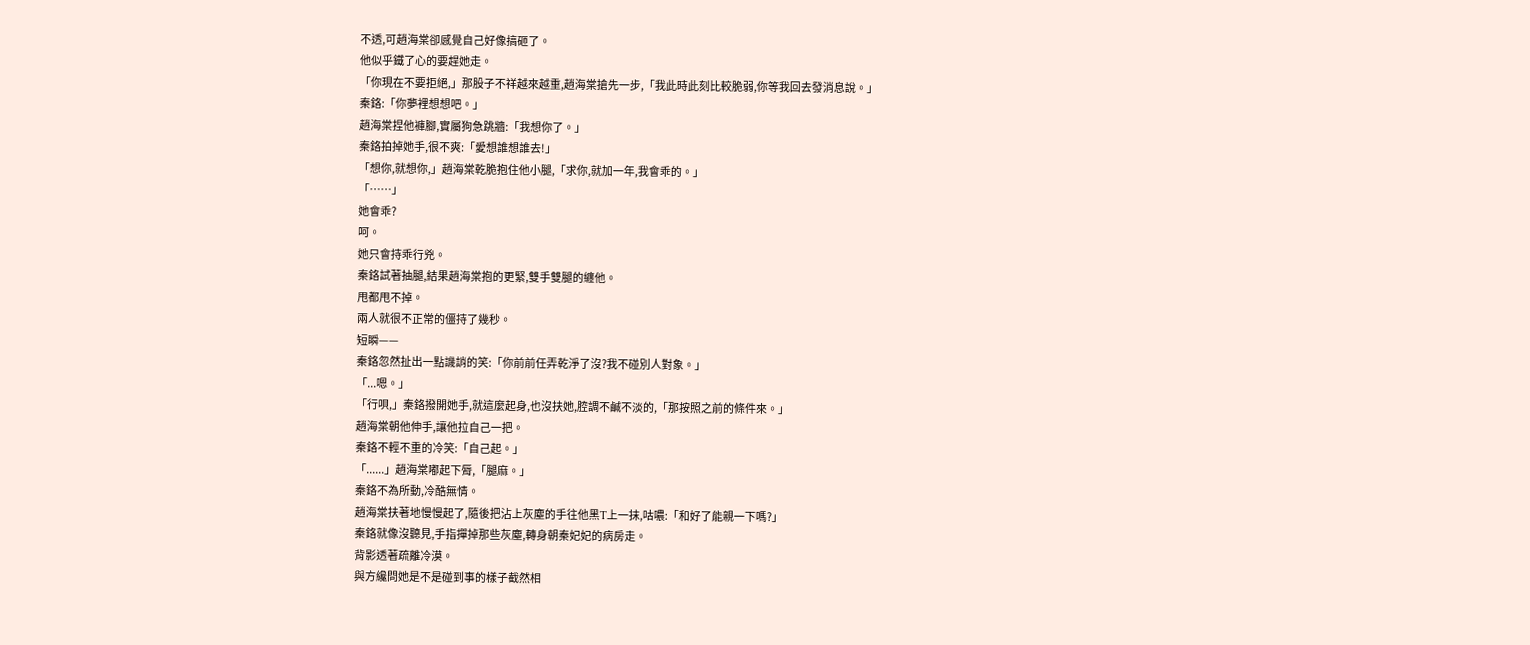不透,可趙海棠卻感覺自己好像搞砸了。
他似乎鐵了心的要趕她走。
「你現在不要拒絕,」那股子不祥越來越重,趙海棠搶先一步,「我此時此刻比較脆弱,你等我回去發消息說。」
秦鉻:「你夢裡想想吧。」
趙海棠捏他褲腳,實屬狗急跳牆:「我想你了。」
秦鉻拍掉她手,很不爽:「愛想誰想誰去!」
「想你,就想你,」趙海棠乾脆抱住他小腿,「求你,就加一年,我會乖的。」
「……」
她會乖?
呵。
她只會持乖行兇。
秦鉻試著抽腿,結果趙海棠抱的更緊,雙手雙腿的纏他。
甩都甩不掉。
兩人就很不正常的僵持了幾秒。
短瞬——
秦鉻忽然扯出一點譏誚的笑:「你前前任弄乾淨了沒?我不碰別人對象。」
「...嗯。」
「行唄,」秦鉻撥開她手,就這麼起身,也沒扶她,腔調不鹹不淡的,「那按照之前的條件來。」
趙海棠朝他伸手,讓他拉自己一把。
秦鉻不輕不重的冷笑:「自己起。」
「......」趙海棠嘟起下脣,「腿麻。」
秦鉻不為所動,冷酷無情。
趙海棠扶著地慢慢起了,隨後把沾上灰塵的手往他黑T上一抹,咕噥:「和好了能親一下嗎?」
秦鉻就像沒聽見,手指撣掉那些灰塵,轉身朝秦妃妃的病房走。
背影透著疏離冷漠。
與方纔問她是不是碰到事的樣子截然相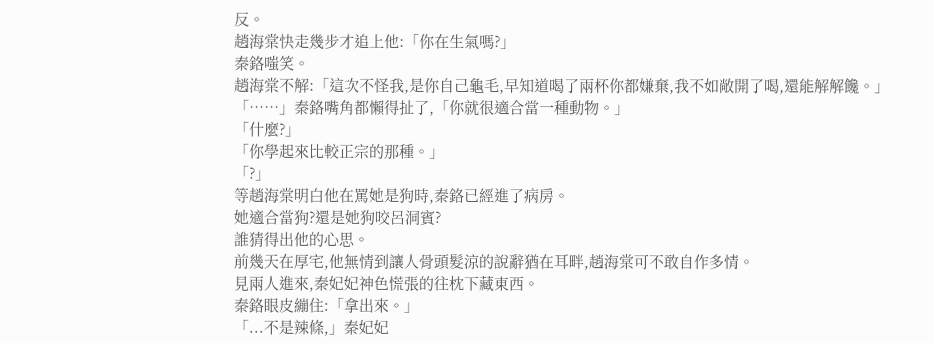反。
趙海棠快走幾步才追上他:「你在生氣嗎?」
秦鉻嗤笑。
趙海棠不解:「這次不怪我,是你自己龜毛,早知道喝了兩杯你都嫌棄,我不如敞開了喝,還能解解饞。」
「……」秦鉻嘴角都懶得扯了,「你就很適合當一種動物。」
「什麼?」
「你學起來比較正宗的那種。」
「?」
等趙海棠明白他在罵她是狗時,秦鉻已經進了病房。
她適合當狗?還是她狗咬呂洞賓?
誰猜得出他的心思。
前幾天在厚宅,他無情到讓人骨頭髮涼的說辭猶在耳畔,趙海棠可不敢自作多情。
見兩人進來,秦妃妃神色慌張的往枕下藏東西。
秦鉻眼皮繃住:「拿出來。」
「...不是辣條,」秦妃妃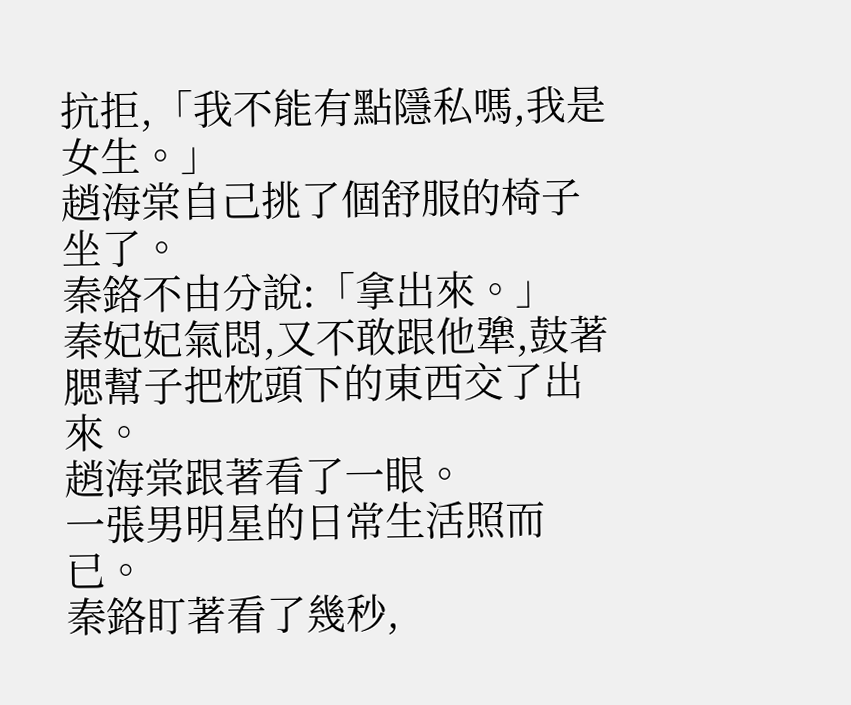抗拒,「我不能有點隱私嗎,我是女生。」
趙海棠自己挑了個舒服的椅子坐了。
秦鉻不由分說:「拿出來。」
秦妃妃氣悶,又不敢跟他犟,鼓著腮幫子把枕頭下的東西交了出來。
趙海棠跟著看了一眼。
一張男明星的日常生活照而已。
秦鉻盯著看了幾秒,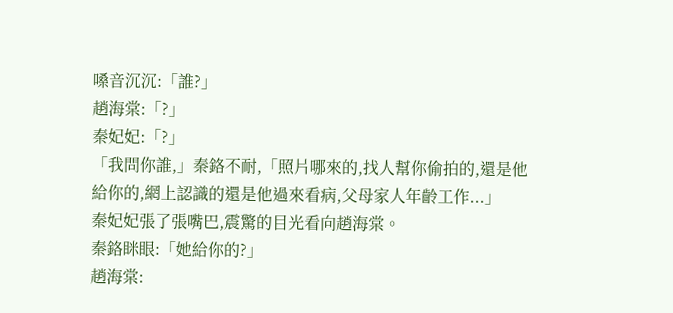嗓音沉沉:「誰?」
趙海棠:「?」
秦妃妃:「?」
「我問你誰,」秦鉻不耐,「照片哪來的,找人幫你偷拍的,還是他給你的,網上認識的還是他過來看病,父母家人年齡工作...」
秦妃妃張了張嘴巴,震驚的目光看向趙海棠。
秦鉻眯眼:「她給你的?」
趙海棠: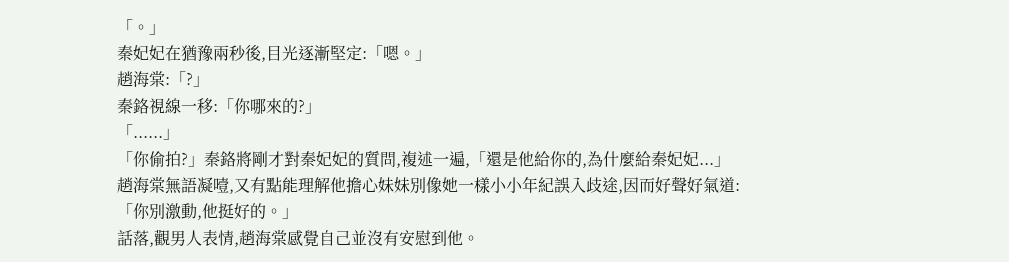「。」
秦妃妃在猶豫兩秒後,目光逐漸堅定:「嗯。」
趙海棠:「?」
秦鉻視線一移:「你哪來的?」
「......」
「你偷拍?」秦鉻將剛才對秦妃妃的質問,複述一遍,「還是他給你的,為什麼給秦妃妃...」
趙海棠無語凝噎,又有點能理解他擔心妹妹別像她一樣小小年紀誤入歧途,因而好聲好氣道:「你別激動,他挺好的。」
話落,觀男人表情,趙海棠感覺自己並沒有安慰到他。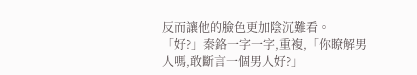反而讓他的臉色更加陰沉難看。
「好?」秦鉻一字一字,重複,「你瞭解男人嗎,敢斷言一個男人好?」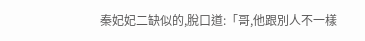秦妃妃二缺似的,脫口道:「哥,他跟別人不一樣